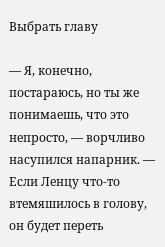Выбрать главу

— Я, конечно, постараюсь, но ты же понимаешь, что это непросто, — ворчливо насупился напарник. — Если Ленцу что-то втемяшилось в голову, он будет переть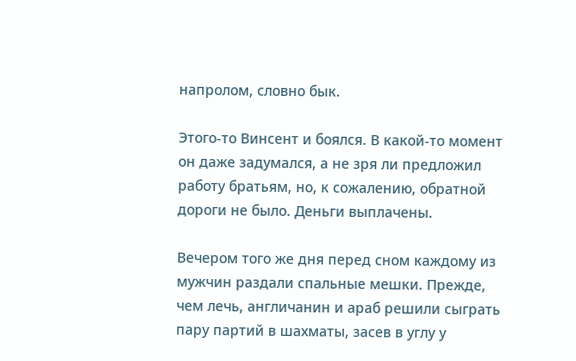напролом, словно бык.

Этого-то Винсент и боялся. В какой-то момент он даже задумался, а не зря ли предложил работу братьям, но, к сожалению, обратной дороги не было. Деньги выплачены.

Вечером того же дня перед сном каждому из мужчин раздали спальные мешки. Прежде, чем лечь, англичанин и араб решили сыграть пару партий в шахматы, засев в углу у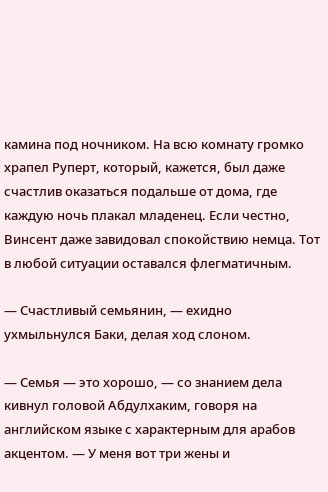камина под ночником. На всю комнату громко храпел Руперт, который, кажется, был даже счастлив оказаться подальше от дома, где каждую ночь плакал младенец. Если честно, Винсент даже завидовал спокойствию немца. Тот в любой ситуации оставался флегматичным.

— Счастливый семьянин, — ехидно ухмыльнулся Баки, делая ход слоном.

— Семья — это хорошо, — со знанием дела кивнул головой Абдулхаким, говоря на английском языке с характерным для арабов акцентом. — У меня вот три жены и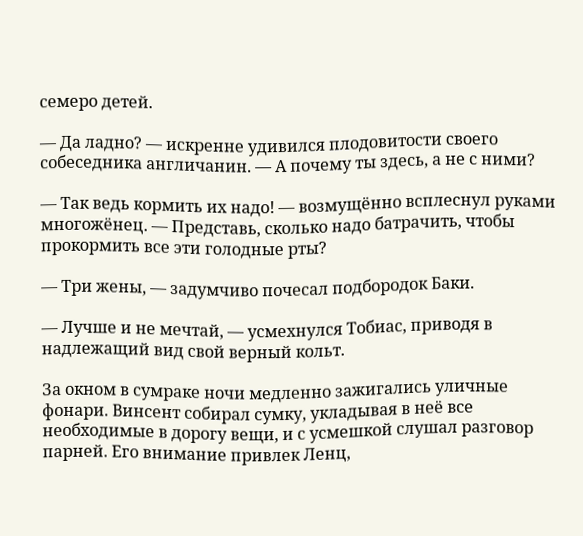семеро детей.

— Да ладно? — искренне удивился плодовитости своего собеседника англичанин. — А почему ты здесь, а не с ними?

— Так ведь кормить их надо! — возмущённо всплеснул руками многожёнец. — Представь, сколько надо батрачить, чтобы прокормить все эти голодные рты?

— Три жены, — задумчиво почесал подбородок Баки.

— Лучше и не мечтай, — усмехнулся Тобиас, приводя в надлежащий вид свой верный кольт.

За окном в сумраке ночи медленно зажигались уличные фонари. Винсент собирал сумку, укладывая в неё все необходимые в дорогу вещи, и с усмешкой слушал разговор парней. Его внимание привлек Ленц,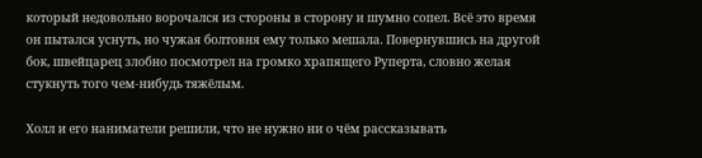который недовольно ворочался из стороны в сторону и шумно сопел. Всё это время он пытался уснуть, но чужая болтовня ему только мешала. Повернувшись на другой бок, швейцарец злобно посмотрел на громко храпящего Руперта, словно желая стукнуть того чем-нибудь тяжёлым.

Холл и его наниматели решили, что не нужно ни о чём рассказывать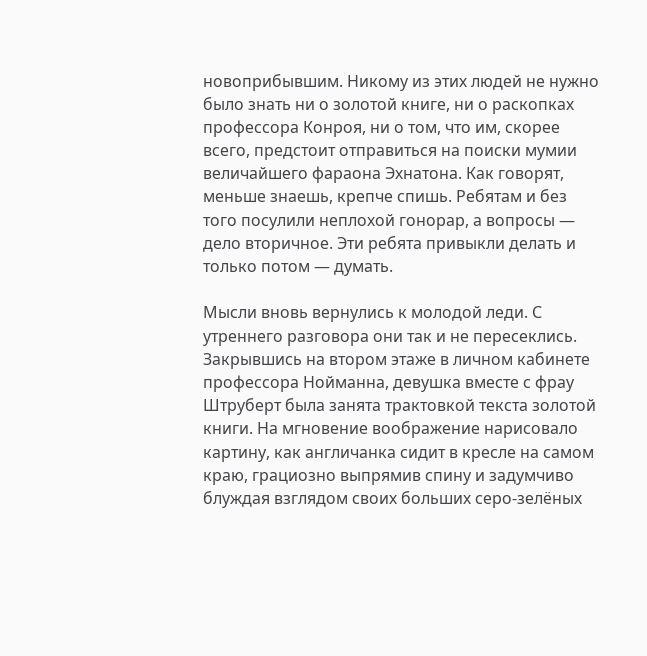новоприбывшим. Никому из этих людей не нужно было знать ни о золотой книге, ни о раскопках профессора Конроя, ни о том, что им, скорее всего, предстоит отправиться на поиски мумии величайшего фараона Эхнатона. Как говорят, меньше знаешь, крепче спишь. Ребятам и без того посулили неплохой гонорар, а вопросы — дело вторичное. Эти ребята привыкли делать и только потом — думать.

Мысли вновь вернулись к молодой леди. С утреннего разговора они так и не пересеклись. Закрывшись на втором этаже в личном кабинете профессора Нойманна, девушка вместе с фрау Штруберт была занята трактовкой текста золотой книги. На мгновение воображение нарисовало картину, как англичанка сидит в кресле на самом краю, грациозно выпрямив спину и задумчиво блуждая взглядом своих больших серо-зелёных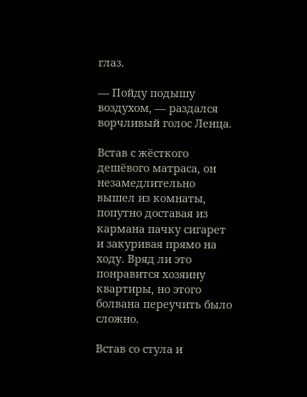глаз.

— Пойду подышу воздухом, — раздался ворчливый голос Ленца.

Встав с жёсткого дешёвого матраса, он незамедлительно вышел из комнаты, попутно доставая из кармана пачку сигарет и закуривая прямо на ходу. Вряд ли это понравится хозяину квартиры, но этого болвана переучить было сложно.

Встав со стула и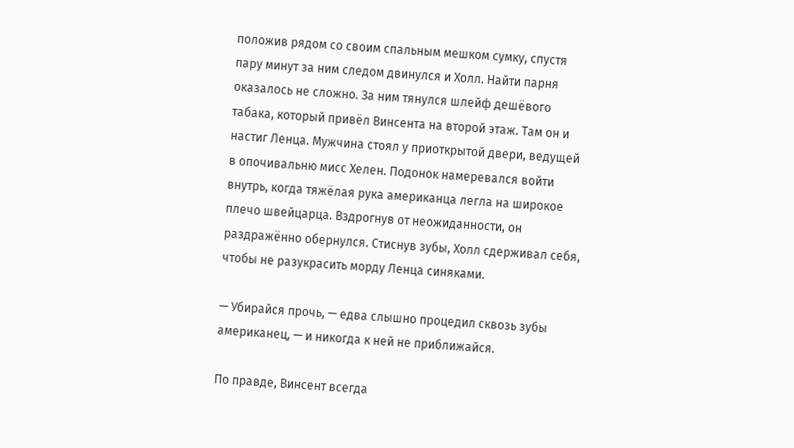положив рядом со своим спальным мешком сумку, спустя пару минут за ним следом двинулся и Холл. Найти парня оказалось не сложно. За ним тянулся шлейф дешёвого табака, который привёл Винсента на второй этаж. Там он и настиг Ленца. Мужчина стоял у приоткрытой двери, ведущей в опочивальню мисс Хелен. Подонок намеревался войти внутрь, когда тяжёлая рука американца легла на широкое плечо швейцарца. Вздрогнув от неожиданности, он раздражённо обернулся. Стиснув зубы, Холл сдерживал себя, чтобы не разукрасить морду Ленца синяками.

— Убирайся прочь, — едва слышно процедил сквозь зубы американец, — и никогда к ней не приближайся.

По правде, Винсент всегда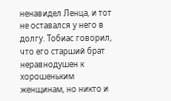ненавидел Ленца, и тот не оставался у него в долгу. Тобиас говорил, что его старший брат неравнодушен к хорошеньким женщинам, но никто и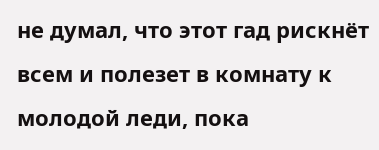не думал, что этот гад рискнёт всем и полезет в комнату к молодой леди, пока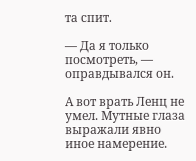та спит.

— Да я только посмотреть, — оправдывался он.

А вот врать Ленц не умел. Мутные глаза выражали явно иное намерение.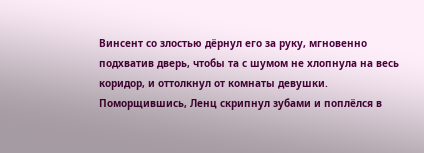Винсент со злостью дёрнул его за руку, мгновенно подхватив дверь, чтобы та с шумом не хлопнула на весь коридор, и оттолкнул от комнаты девушки. Поморщившись, Ленц скрипнул зубами и поплёлся в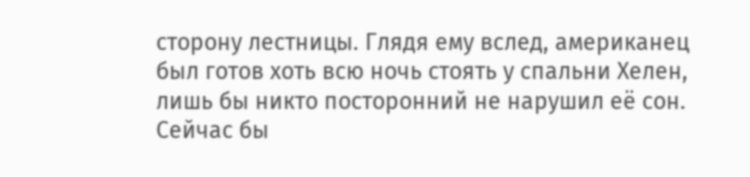сторону лестницы. Глядя ему вслед, американец был готов хоть всю ночь стоять у спальни Хелен, лишь бы никто посторонний не нарушил её сон. Сейчас бы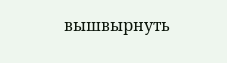вышвырнуть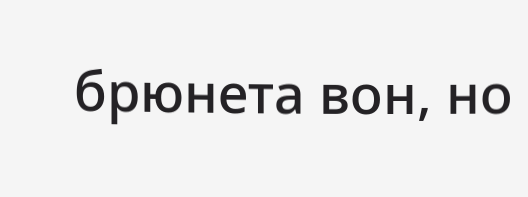брюнета вон, но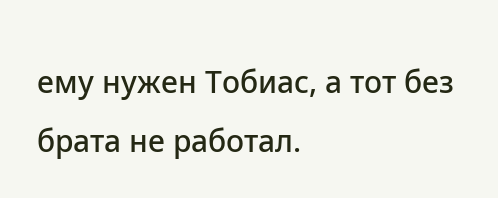ему нужен Тобиас, а тот без брата не работал.